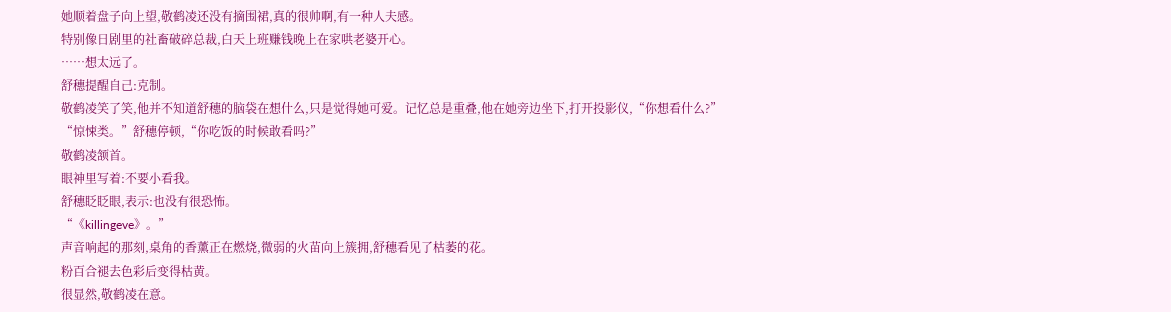她顺着盘子向上望,敬鹤凌还没有摘围裙,真的很帅啊,有一种人夫感。
特别像日剧里的社畜破碎总裁,白天上班赚钱晚上在家哄老婆开心。
……想太远了。
舒穗提醒自己:克制。
敬鹤凌笑了笑,他并不知道舒穗的脑袋在想什么,只是觉得她可爱。记忆总是重叠,他在她旁边坐下,打开投影仪,“你想看什么?”
“惊悚类。”舒穗停顿,“你吃饭的时候敢看吗?”
敬鹤凌颔首。
眼神里写着:不要小看我。
舒穗眨眨眼,表示:也没有很恐怖。
“《killingeve》。”
声音响起的那刻,桌角的香薰正在燃烧,微弱的火苗向上簇拥,舒穗看见了枯萎的花。
粉百合褪去色彩后变得枯黄。
很显然,敬鹤凌在意。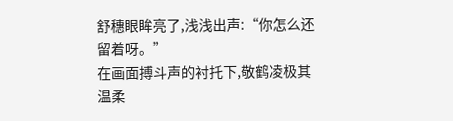舒穗眼眸亮了,浅浅出声:“你怎么还留着呀。”
在画面搏斗声的衬托下,敬鹤凌极其温柔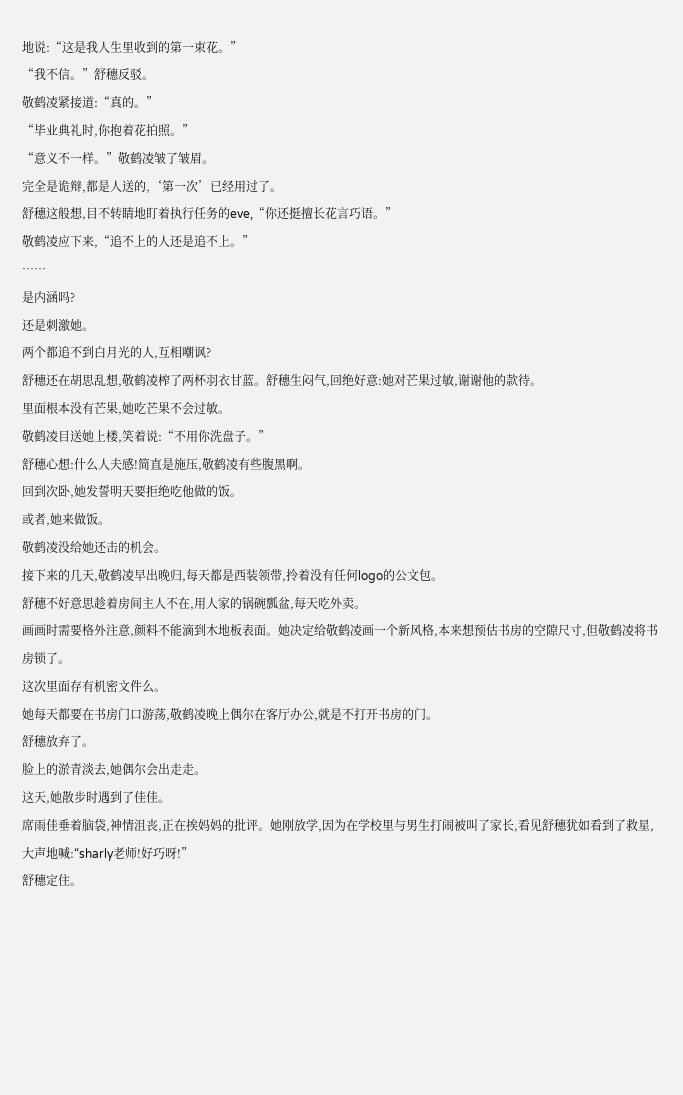地说:“这是我人生里收到的第一束花。”
“我不信。”舒穗反驳。
敬鹤凌紧接道:“真的。”
“毕业典礼时,你抱着花拍照。”
“意义不一样。”敬鹤凌皱了皱眉。
完全是诡辩,都是人送的,‘第一次’已经用过了。
舒穗这般想,目不转睛地盯着执行任务的eve,“你还挺擅长花言巧语。”
敬鹤凌应下来,“追不上的人还是追不上。”
……
是内涵吗?
还是刺激她。
两个都追不到白月光的人,互相嘲讽?
舒穗还在胡思乱想,敬鹤凌榨了两杯羽衣甘蓝。舒穗生闷气,回绝好意:她对芒果过敏,谢谢他的款待。
里面根本没有芒果,她吃芒果不会过敏。
敬鹤凌目送她上楼,笑着说:“不用你洗盘子。”
舒穗心想:什么人夫感!简直是施压,敬鹤凌有些腹黑啊。
回到次卧,她发誓明天要拒绝吃他做的饭。
或者,她来做饭。
敬鹤凌没给她还击的机会。
接下来的几天,敬鹤凌早出晚归,每天都是西装领带,拎着没有任何logo的公文包。
舒穗不好意思趁着房间主人不在,用人家的锅碗瓢盆,每天吃外卖。
画画时需要格外注意,颜料不能滴到木地板表面。她决定给敬鹤凌画一个新风格,本来想预估书房的空隙尺寸,但敬鹤凌将书房锁了。
这次里面存有机密文件么。
她每天都要在书房门口游荡,敬鹤凌晚上偶尔在客厅办公,就是不打开书房的门。
舒穗放弃了。
脸上的淤青淡去,她偶尔会出走走。
这天,她散步时遇到了佳佳。
席雨佳垂着脑袋,神情沮丧,正在挨妈妈的批评。她刚放学,因为在学校里与男生打闹被叫了家长,看见舒穗犹如看到了救星,大声地喊:“sharly老师!好巧呀!”
舒穗定住。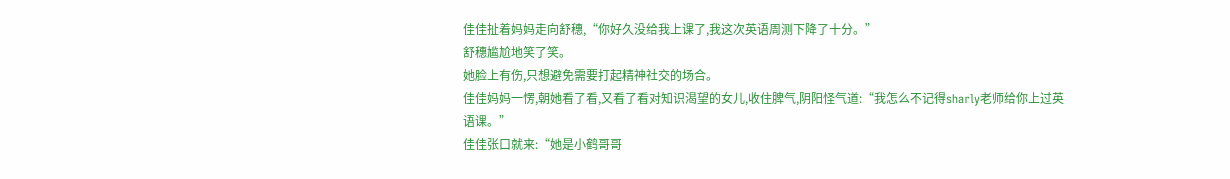佳佳扯着妈妈走向舒穗,“你好久没给我上课了,我这次英语周测下降了十分。”
舒穗尴尬地笑了笑。
她脸上有伤,只想避免需要打起精神社交的场合。
佳佳妈妈一愣,朝她看了看,又看了看对知识渴望的女儿,收住脾气,阴阳怪气道:“我怎么不记得sharly老师给你上过英语课。”
佳佳张口就来:“她是小鹤哥哥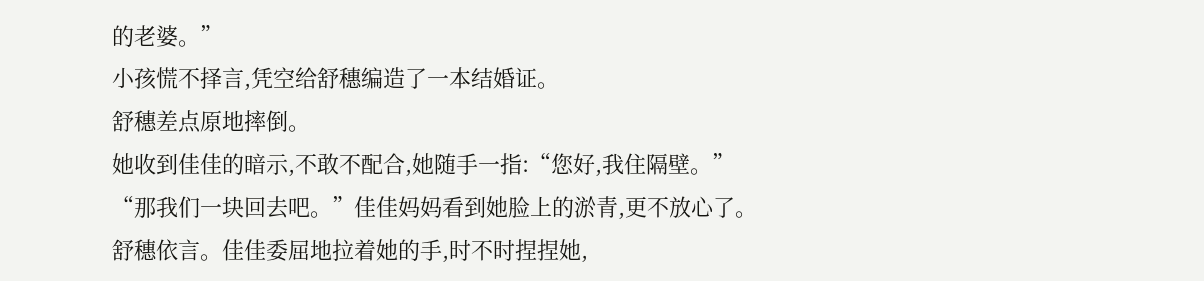的老婆。”
小孩慌不择言,凭空给舒穗编造了一本结婚证。
舒穗差点原地摔倒。
她收到佳佳的暗示,不敢不配合,她随手一指:“您好,我住隔壁。”
“那我们一块回去吧。”佳佳妈妈看到她脸上的淤青,更不放心了。
舒穗依言。佳佳委屈地拉着她的手,时不时捏捏她,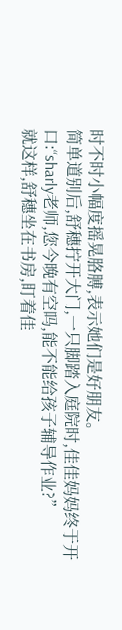时不时小幅度摇晃胳膊,表示她们是好朋友。
简单道别后,舒穗拧开大门,一只脚踏入庭院时,佳佳妈妈终于开口:“sharly老师,您今晚有空吗,能不能给孩子辅导作业?”
就这样,舒穗坐在书房,盯着佳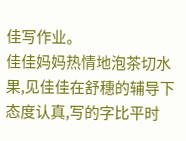佳写作业。
佳佳妈妈热情地泡茶切水果,见佳佳在舒穗的辅导下态度认真,写的字比平时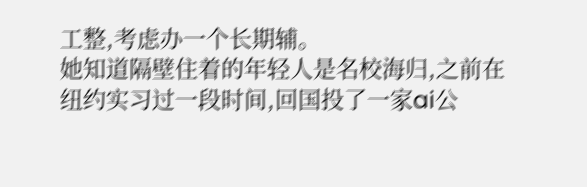工整,考虑办一个长期辅。
她知道隔壁住着的年轻人是名校海归,之前在纽约实习过一段时间,回国投了一家ai公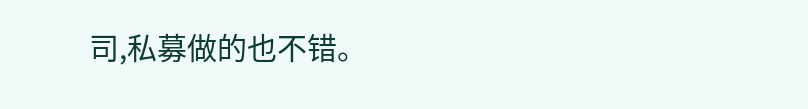司,私募做的也不错。